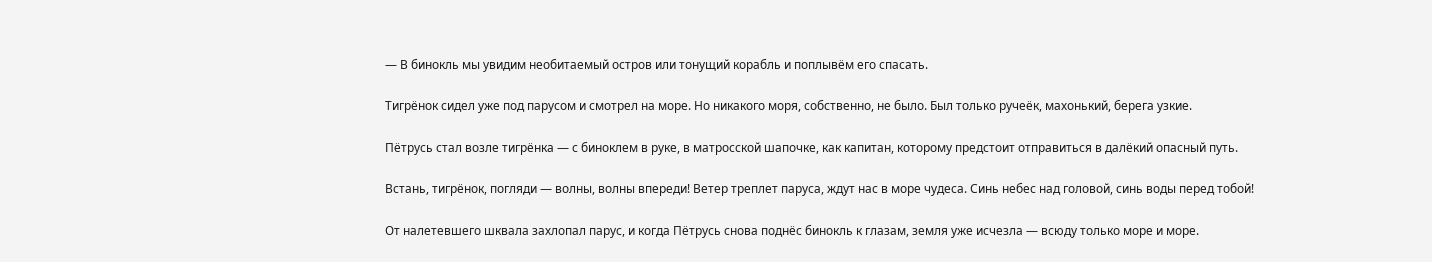— В бинокль мы увидим необитаемый остров или тонущий корабль и поплывём его спасать.

Тигрёнок сидел уже под парусом и смотрел на море. Но никакого моря, собственно, не было. Был только ручеёк, махонький, берега узкие.

Пётрусь стал возле тигрёнка — с биноклем в руке, в матросской шапочке, как капитан, которому предстоит отправиться в далёкий опасный путь.

Встань, тигрёнок, погляди — волны, волны впереди! Ветер треплет паруса, ждут нас в море чудеса. Синь небес над головой, синь воды перед тобой!

От налетевшего шквала захлопал парус, и когда Пётрусь снова поднёс бинокль к глазам, земля уже исчезла — всюду только море и море.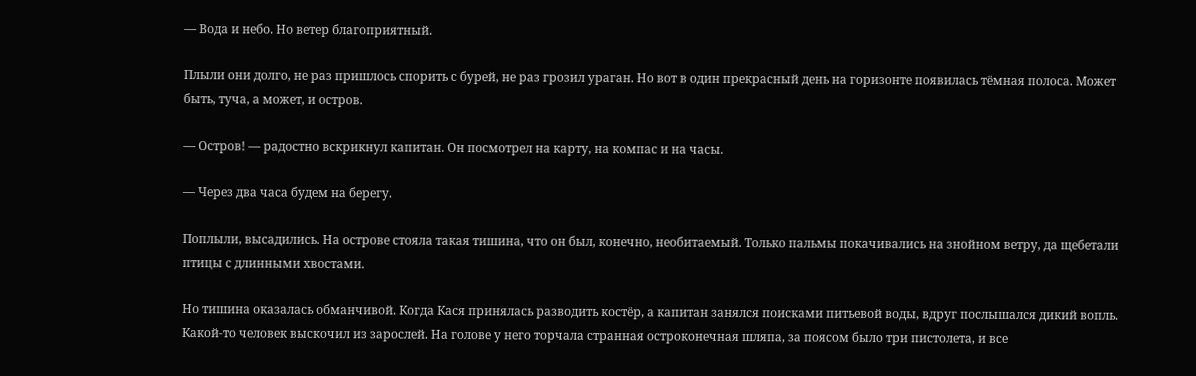— Вода и небо. Но ветер благоприятный.

Плыли они долго, не раз пришлось спорить с бурей, не раз грозил ураган. Но вот в один прекрасный день на горизонте появилась тёмная полоса. Может быть, туча, а может, и остров.

— Остров! — радостно вскрикнул капитан. Он посмотрел на карту, на компас и на часы.

— Через два часа будем на берегу.

Поплыли, высадились. На острове стояла такая тишина, что он был, конечно, необитаемый. Только пальмы покачивались на знойном ветру, да щебетали птицы с длинными хвостами.

Но тишина оказалась обманчивой. Когда Кася принялась разводить костёр, а капитан занялся поисками питьевой воды, вдруг послышался дикий вопль. Какой-то человек выскочил из зарослей. На голове у него торчала странная остроконечная шляпа, за поясом было три пистолета, и все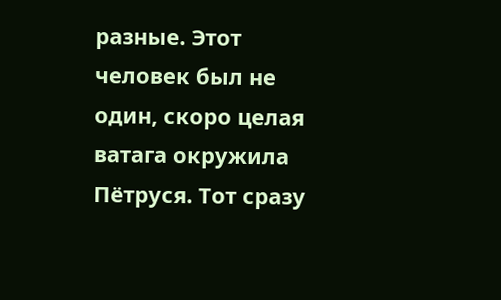разные. Этот человек был не один, скоро целая ватага окружила Пётруся. Тот сразу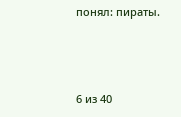понял: пираты.



6 из 40